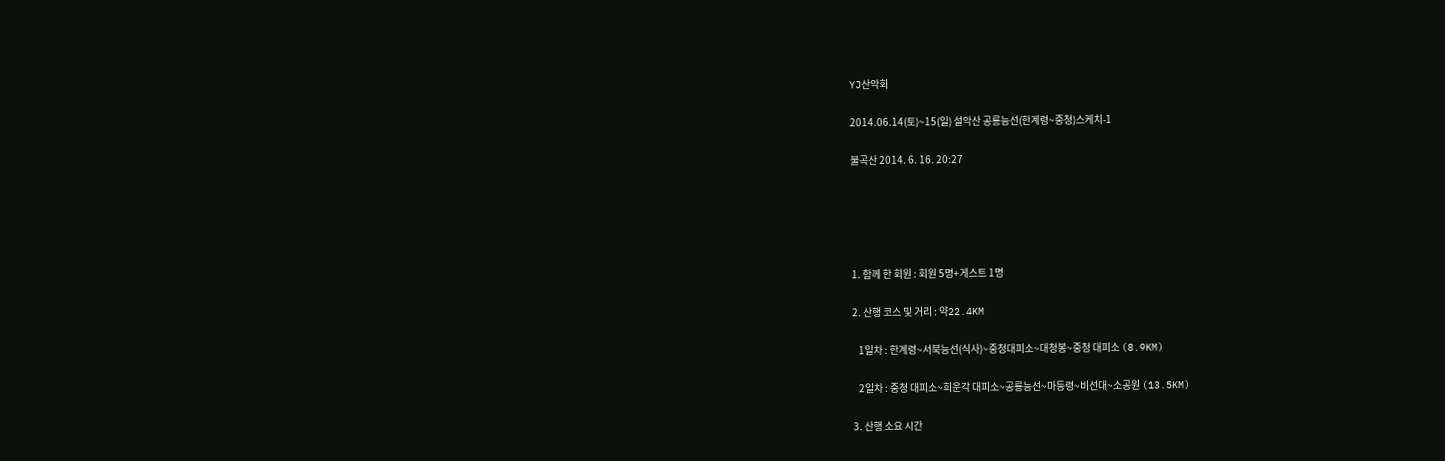YJ산악회

2014.06.14(토)~15(일) 설악산 공룡능선(한계령~중청)스케치-1

불곡산 2014. 6. 16. 20:27





1. 함께 한 회원 : 회원 5명+게스트 1명

2. 산행 코스 및 거리 : 약22.4KM

   1일차 : 한계령~서북능선(식사)~중청대피소~대청봉~중청 대피소 (8.9KM)

   2일차 : 중청 대피소~희운각 대피소~공룡능선~마등령~비선대~소공원 (13.5KM)

3. 산행 소요 시간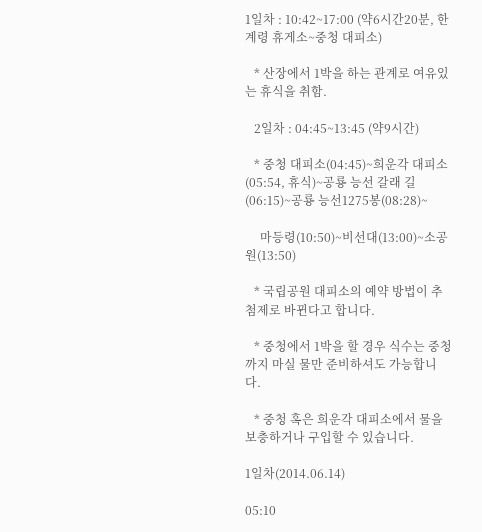1일차 : 10:42~17:00 (약6시간20분, 한계령 휴게소~중청 대피소)

   * 산장에서 1박을 하는 관계로 여유있는 휴식을 취함.

   2일차 : 04:45~13:45 (약9시간)

   * 중청 대피소(04:45)~희운각 대피소(05:54, 휴식)~공룡 능선 갈래 길(06:15)~공룡 능선1275봉(08:28)~

     마등령(10:50)~비선대(13:00)~소공원(13:50)

   * 국립공원 대피소의 예약 방법이 추첨제로 바뀐다고 합니다.

   * 중청에서 1박을 할 경우 식수는 중청까지 마실 물만 준비하셔도 가능합니다.

   * 중청 혹은 희운각 대피소에서 물을 보충하거나 구입할 수 있습니다.

1일차(2014.06.14)

05:10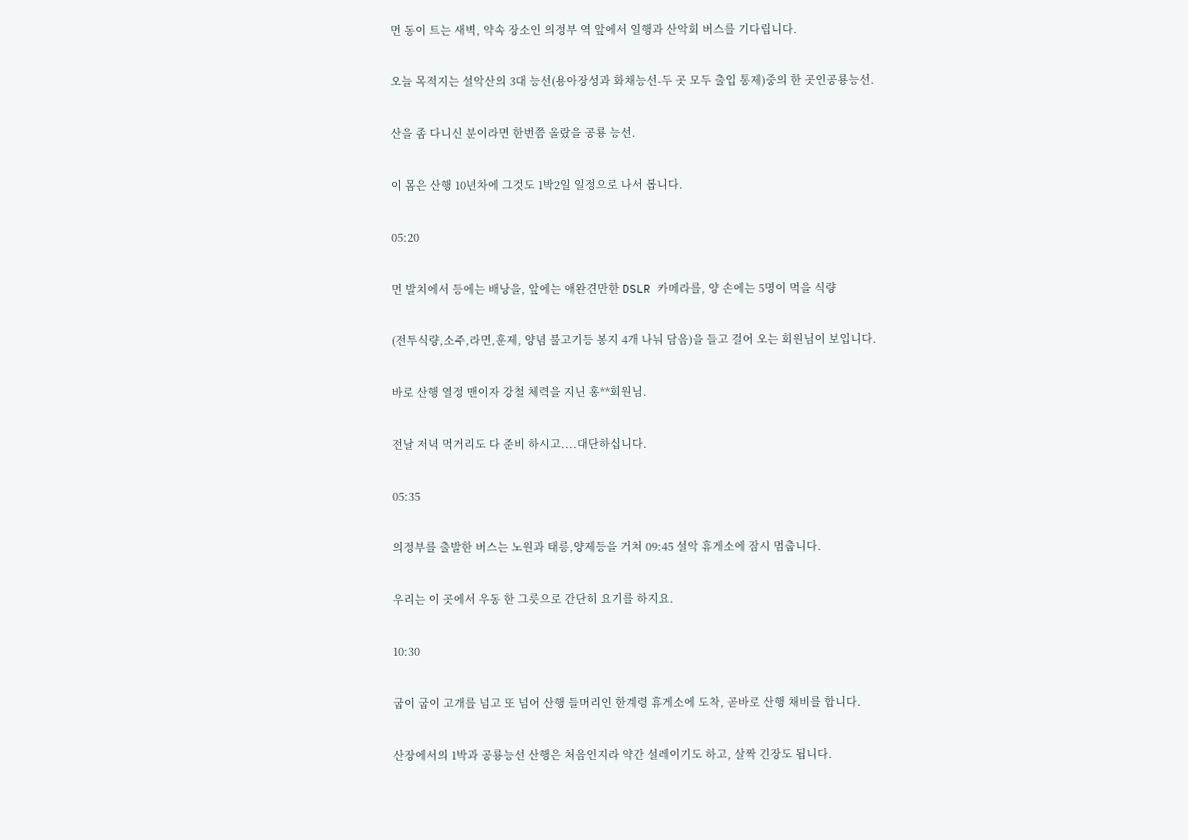먼 동이 트는 새벽, 약속 장소인 의정부 역 앞에서 일행과 산악회 버스를 기다립니다.

오늘 목적지는 설악산의 3대 능선(용아장성과 화채능선-두 곳 모두 출입 통제)중의 한 곳인공룡능선.

산을 좀 다니신 분이라면 한번쯤 올랐을 공룡 능선.

이 몸은 산행 10년차에 그것도 1박2일 일정으로 나서 봅니다.

05:20

먼 발치에서 등에는 배낭을, 앞에는 애완견만한 DSLR 카메라를, 양 손에는 5명이 먹을 식량

(전투식량,소주,라면,훈제, 양념 불고기등 봉지 4개 나눠 담음)을 들고 걸어 오는 회원님이 보입니다.

바로 산행 열정 맨이자 강철 체력을 지닌 홍**회원님.

전날 저녁 먹거리도 다 준비 하시고....대단하십니다.

05:35

의정부를 출발한 버스는 노원과 태릉,양제등을 거쳐 09:45 설악 휴게소에 잠시 멈춥니다.

우리는 이 곳에서 우동 한 그릇으로 간단히 요기를 하지요.

10:30

굽이 굽이 고개를 넘고 또 넘어 산행 들머리인 한계령 휴게소에 도착, 곧바로 산행 채비를 합니다.

산장에서의 1박과 공룡능선 산행은 처음인지라 약간 설레이기도 하고, 살짝 긴장도 됩니다.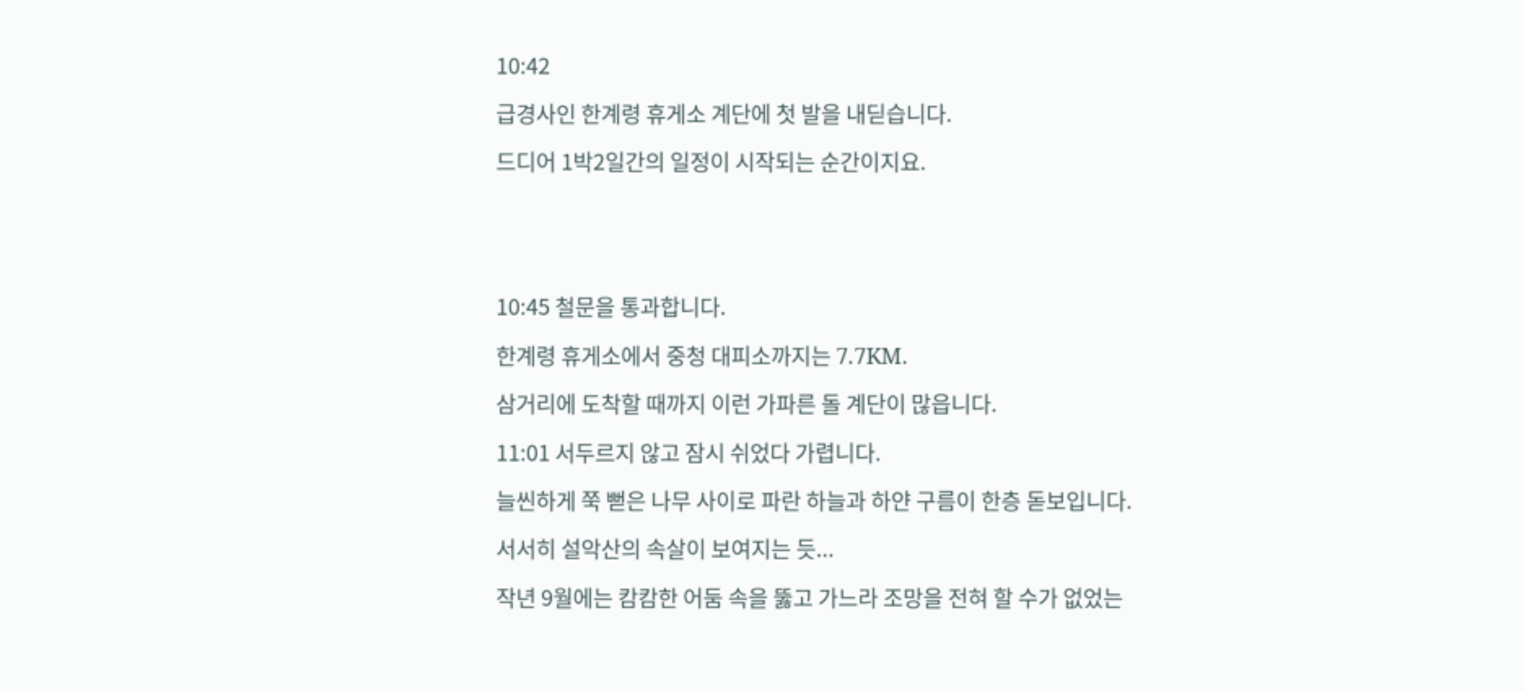10:42

급경사인 한계령 휴게소 계단에 첫 발을 내딛습니다.

드디어 1박2일간의 일정이 시작되는 순간이지요.





10:45 철문을 통과합니다.

한계령 휴게소에서 중청 대피소까지는 7.7KM.

삼거리에 도착할 때까지 이런 가파른 돌 계단이 많읍니다.

11:01 서두르지 않고 잠시 쉬었다 가렵니다.

늘씬하게 쭉 뻗은 나무 사이로 파란 하늘과 하얀 구름이 한층 돋보입니다.

서서히 설악산의 속살이 보여지는 듯...

작년 9월에는 캄캄한 어둠 속을 뚫고 가느라 조망을 전혀 할 수가 없었는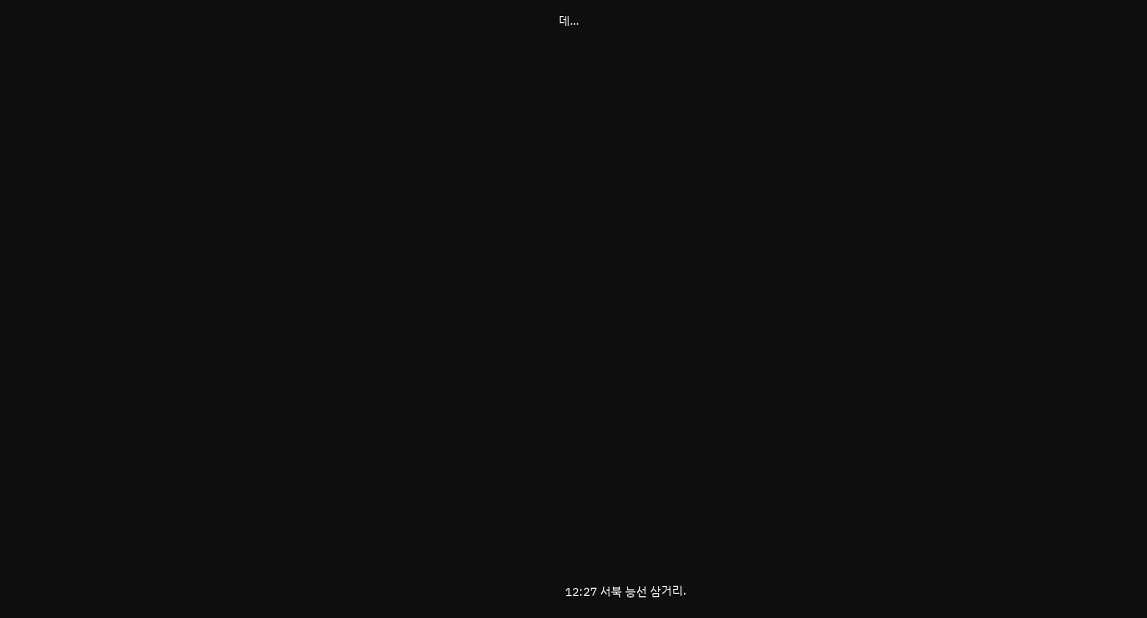데...



























12:27 서북 능선 삼거리.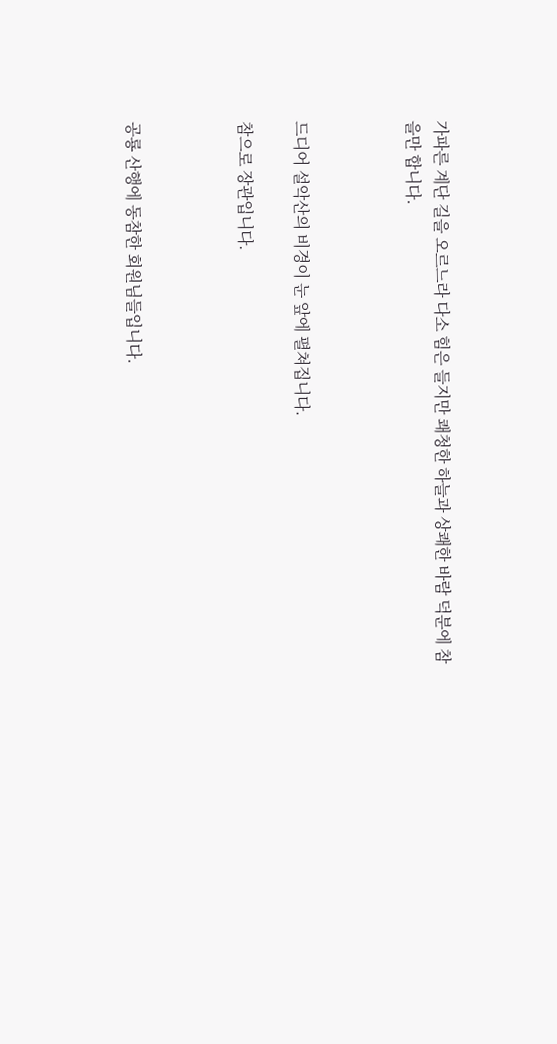가파른 계단 길을 오르느라 다소 힘은 들지만 쾌청한 하늘과 상쾌한 바람 덕분에 참을만 합니다.



드디어 설악산의 비경이 눈 앞에 펼쳐집니다.

참으로 장관입니다.



공룡 산행에 동참한 회원님들입니다.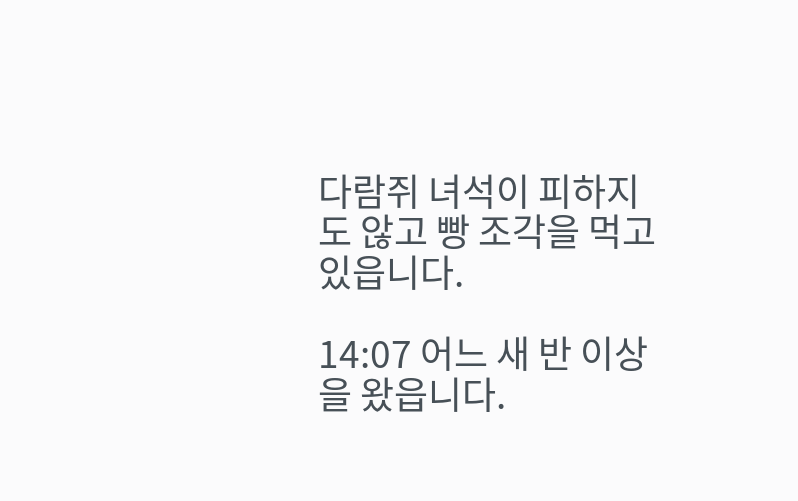다람쥐 녀석이 피하지도 않고 빵 조각을 먹고 있읍니다.

14:07 어느 새 반 이상을 왔읍니다.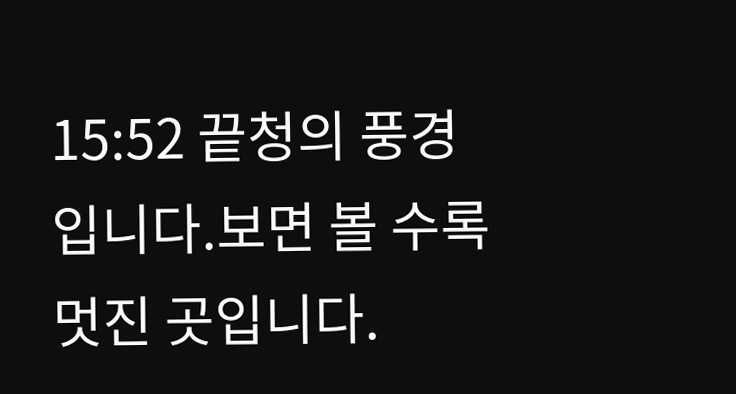15:52 끝청의 풍경입니다.보면 볼 수록 멋진 곳입니다.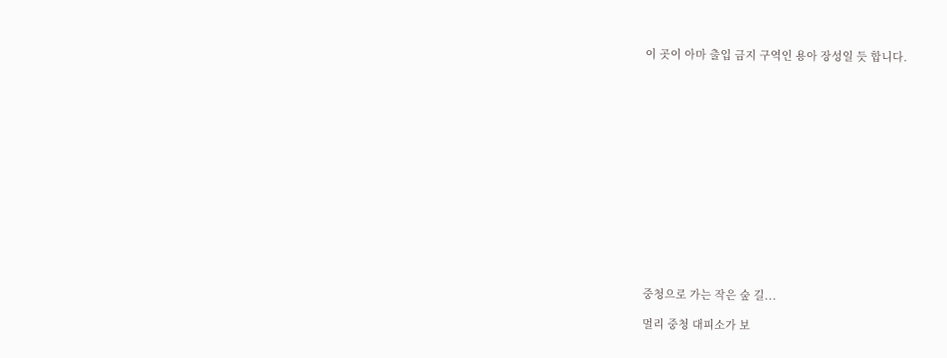이 곳이 아마 출입 금지 구역인 용아 장성일 듯 합니다.















중청으로 가는 작은 숲 길...

멀리 중청 대피소가 보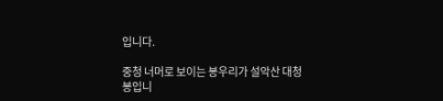입니다.

중청 너머로 보이는 봉우리가 설악산 대청봉입니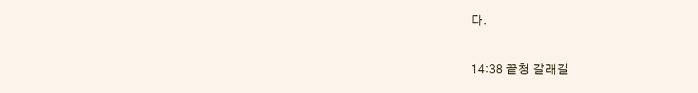다.

14:38 끝청 갈래길